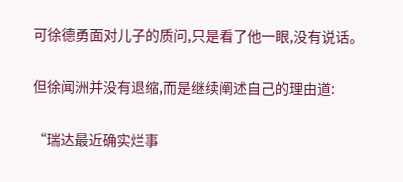可徐德勇面对儿子的质问,只是看了他一眼,没有说话。

但徐闻洲并没有退缩,而是继续阐述自己的理由道:

“瑞达最近确实烂事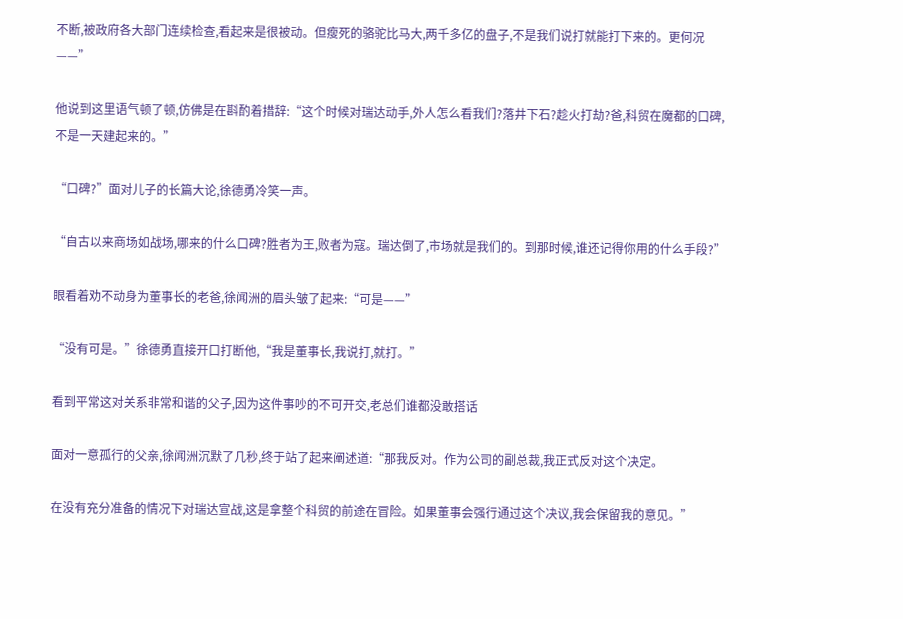不断,被政府各大部门连续检查,看起来是很被动。但瘦死的骆驼比马大,两千多亿的盘子,不是我们说打就能打下来的。更何况——”

他说到这里语气顿了顿,仿佛是在斟酌着措辞:“这个时候对瑞达动手,外人怎么看我们?落井下石?趁火打劫?爸,科贸在魔都的口碑,不是一天建起来的。”

“口碑?”面对儿子的长篇大论,徐德勇冷笑一声。

“自古以来商场如战场,哪来的什么口碑?胜者为王,败者为寇。瑞达倒了,市场就是我们的。到那时候,谁还记得你用的什么手段?”

眼看着劝不动身为董事长的老爸,徐闻洲的眉头皱了起来:“可是——”

“没有可是。”徐德勇直接开口打断他,“我是董事长,我说打,就打。”

看到平常这对关系非常和谐的父子,因为这件事吵的不可开交,老总们谁都没敢搭话

面对一意孤行的父亲,徐闻洲沉默了几秒,终于站了起来阐述道:“那我反对。作为公司的副总裁,我正式反对这个决定。

在没有充分准备的情况下对瑞达宣战,这是拿整个科贸的前途在冒险。如果董事会强行通过这个决议,我会保留我的意见。”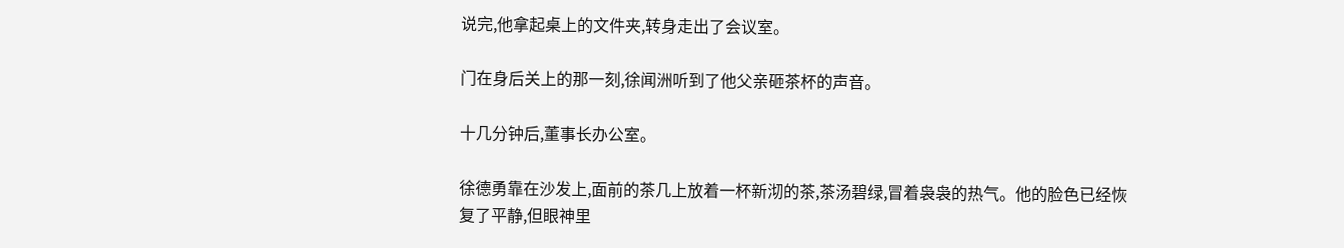说完,他拿起桌上的文件夹,转身走出了会议室。

门在身后关上的那一刻,徐闻洲听到了他父亲砸茶杯的声音。

十几分钟后,董事长办公室。

徐德勇靠在沙发上,面前的茶几上放着一杯新沏的茶,茶汤碧绿,冒着袅袅的热气。他的脸色已经恢复了平静,但眼神里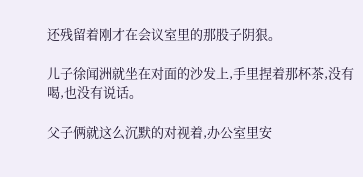还残留着刚才在会议室里的那股子阴狠。

儿子徐闻洲就坐在对面的沙发上,手里捏着那杯茶,没有喝,也没有说话。

父子俩就这么沉默的对视着,办公室里安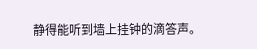静得能听到墙上挂钟的滴答声。